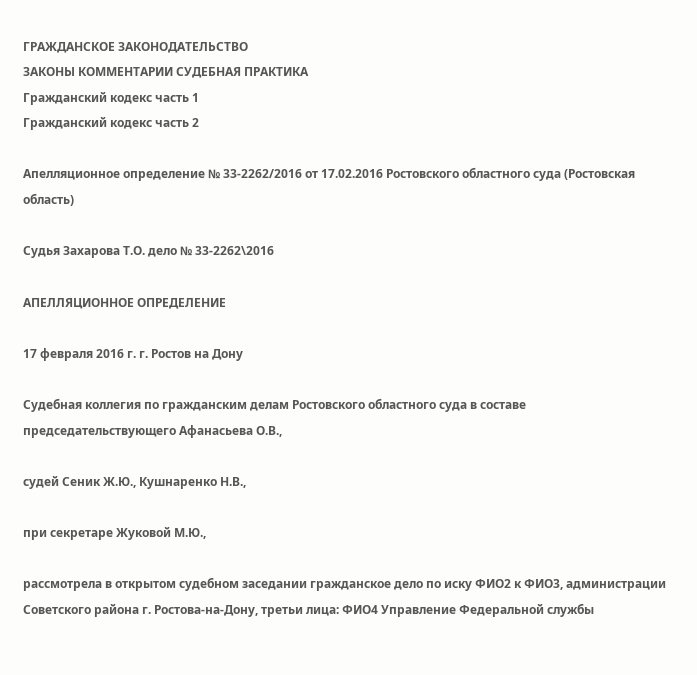ГРАЖДАНСКОЕ ЗАКОНОДАТЕЛЬСТВО
ЗАКОНЫ КОММЕНТАРИИ СУДЕБНАЯ ПРАКТИКА
Гражданский кодекс часть 1
Гражданский кодекс часть 2

Апелляционное определение № 33-2262/2016 от 17.02.2016 Ростовского областного суда (Ростовская область)

Судья Захарова Т.О. дело № 33-2262\2016

АПЕЛЛЯЦИОННОЕ ОПРЕДЕЛЕНИЕ

17 февраля 2016 г. г. Ростов на Дону

Судебная коллегия по гражданским делам Ростовского областного суда в составе председательствующего Афанасьева О.В.,

судей Сеник Ж.Ю., Кушнаренко Н.В.,

при секретаре Жуковой М.Ю.,

рассмотрела в открытом судебном заседании гражданское дело по иску ФИО2 к ФИО3, администрации Советского района г. Ростова-на-Дону, третьи лица: ФИО4 Управление Федеральной службы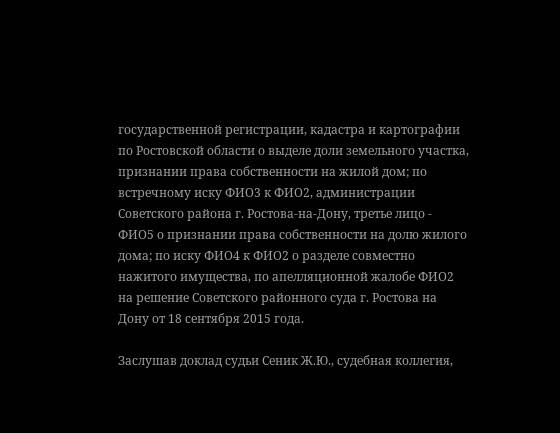государственной регистрации, кадастра и картографии по Ростовской области о выделе доли земельного участка, признании права собственности на жилой дом; по встречному иску ФИО3 к ФИО2, администрации Советского района г. Ростова-на-Дону, третье лицо - ФИО5 о признании права собственности на долю жилого дома; по иску ФИО4 к ФИО2 о разделе совместно нажитого имущества, по апелляционной жалобе ФИО2 на решение Советского районного суда г. Ростова на Дону от 18 сентября 2015 года.

Заслушав доклад судьи Сеник Ж.Ю., судебная коллегия,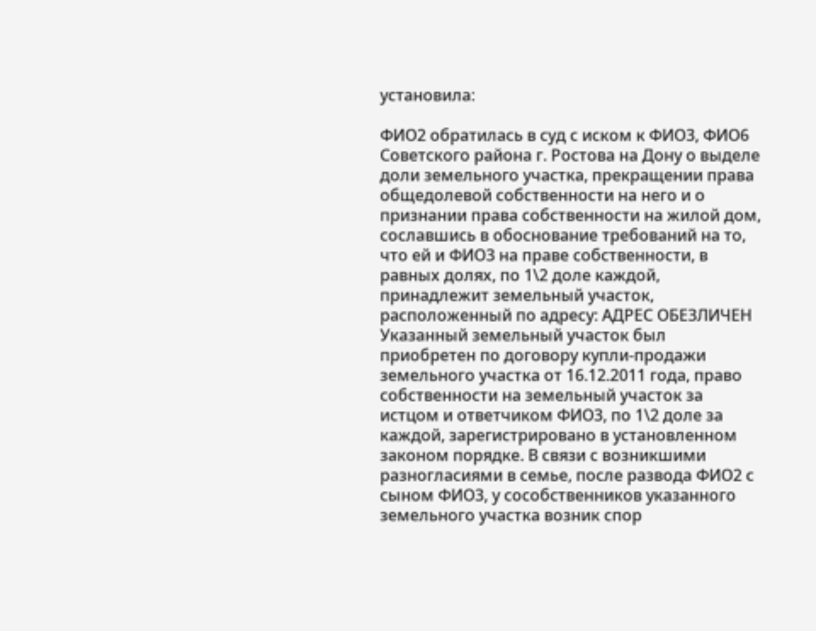установила:

ФИО2 обратилась в суд с иском к ФИО3, ФИО6 Советского района г. Ростова на Дону о выделе доли земельного участка, прекращении права общедолевой собственности на него и о признании права собственности на жилой дом, сославшись в обоснование требований на то, что ей и ФИО3 на праве собственности, в равных долях, по 1\2 доле каждой, принадлежит земельный участок, расположенный по адресу: АДРЕС ОБЕЗЛИЧЕН Указанный земельный участок был приобретен по договору купли-продажи земельного участка от 16.12.2011 года, право собственности на земельный участок за истцом и ответчиком ФИО3, по 1\2 доле за каждой, зарегистрировано в установленном законом порядке. В связи с возникшими разногласиями в семье, после развода ФИО2 с сыном ФИО3, у сособственников указанного земельного участка возник спор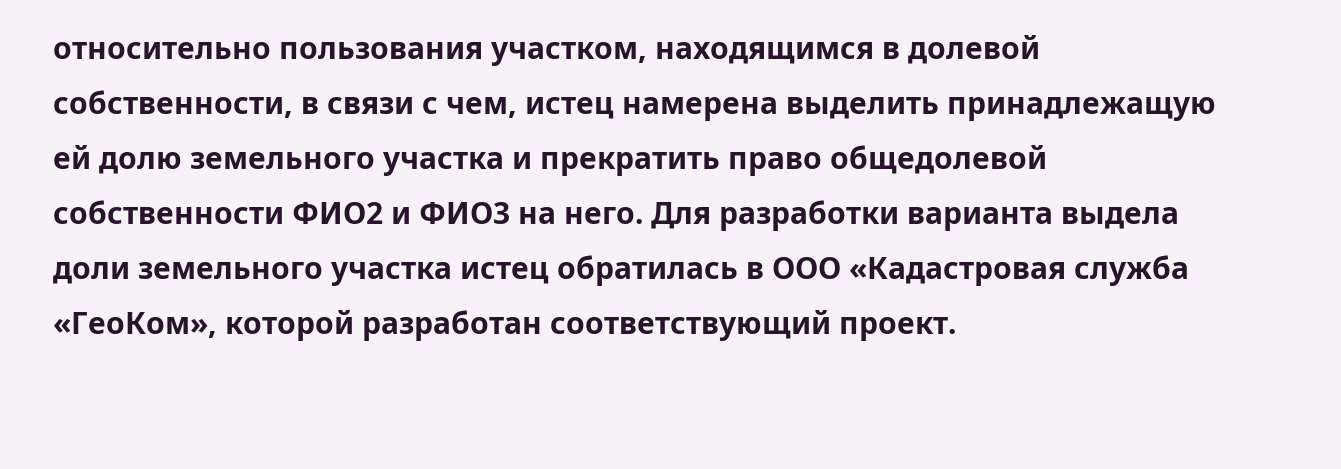относительно пользования участком, находящимся в долевой собственности, в связи с чем, истец намерена выделить принадлежащую ей долю земельного участка и прекратить право общедолевой собственности ФИО2 и ФИО3 на него. Для разработки варианта выдела доли земельного участка истец обратилась в ООО «Кадастровая служба «ГеоКом», которой разработан соответствующий проект.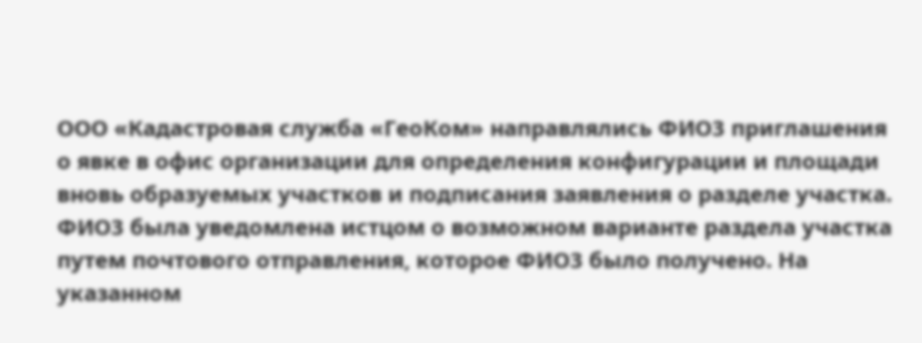ООО «Кадастровая служба «ГеоКом» направлялись ФИО3 приглашения о явке в офис организации для определения конфигурации и площади вновь образуемых участков и подписания заявления о разделе участка. ФИО3 была уведомлена истцом о возможном варианте раздела участка путем почтового отправления, которое ФИО3 было получено. На указанном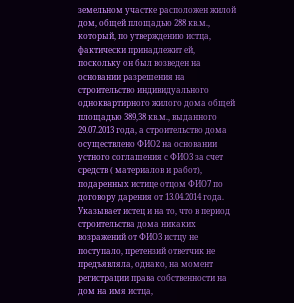земельном участке расположен жилой дом, общей площадью 288 кв.м., который, по утверждению истца, фактически принадлежит ей, поскольку он был возведен на основании разрешения на строительство индивидуального одноквартирного жилого дома общей площадью 389,38 кв.м., выданного 29.07.2013 года, а строительство дома осуществлено ФИО2 на основании устного соглашения с ФИО3 за счет средств ( материалов и работ), подаренных истице отцом ФИО7 по договору дарения от 13.04.2014 года. Указывает истец и на то, что в период строительства дома никаких возражений от ФИО3 истцу не поступало, претензий ответчик не предъявляла, однако, на момент регистрации права собственности на дом на имя истца,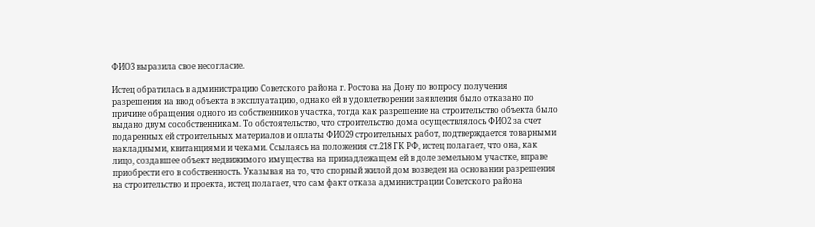ФИО3 выразила свое несогласие.

Истец обратилась в администрацию Советского района г. Ростова на Дону по вопросу получения разрешения на ввод объекта в эксплуатацию, однако ей в удовлетворении заявления было отказано по причине обращения одного из собственников участка, тогда как разрешение на строительство объекта было выдано двум сособственникам. То обстоятельство, что строительство дома осуществлялось ФИО2 за счет подаренных ей строительных материалов и оплаты ФИО29 строительных работ, подтверждается товарными накладными, квитанциями и чеками. Ссылаясь на положения ст.218 ГК РФ, истец полагает, что она, как лицо, создавшее объект недвижимого имущества на принадлежащем ей в доле земельном участке, вправе приобрести его в собственность. Указывая на то, что спорный жилой дом возведен на основании разрешения на строительство и проекта, истец полагает, что сам факт отказа администрации Советского района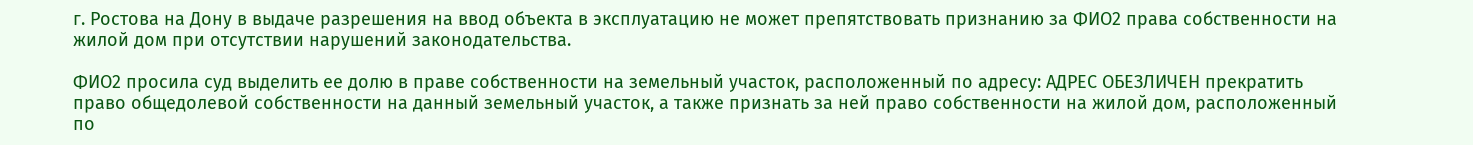г. Ростова на Дону в выдаче разрешения на ввод объекта в эксплуатацию не может препятствовать признанию за ФИО2 права собственности на жилой дом при отсутствии нарушений законодательства.

ФИО2 просила суд выделить ее долю в праве собственности на земельный участок, расположенный по адресу: АДРЕС ОБЕЗЛИЧЕН прекратить право общедолевой собственности на данный земельный участок, а также признать за ней право собственности на жилой дом, расположенный по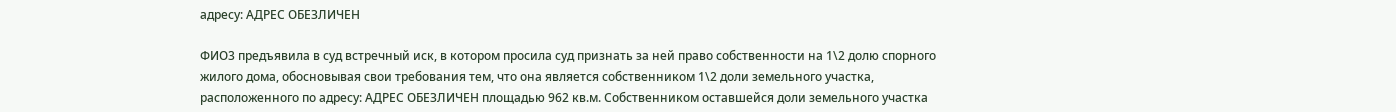адресу: АДРЕС ОБЕЗЛИЧЕН

ФИО3 предъявила в суд встречный иск, в котором просила суд признать за ней право собственности на 1\2 долю спорного жилого дома, обосновывая свои требования тем, что она является собственником 1\2 доли земельного участка, расположенного по адресу: АДРЕС ОБЕЗЛИЧЕН площадью 962 кв.м. Собственником оставшейся доли земельного участка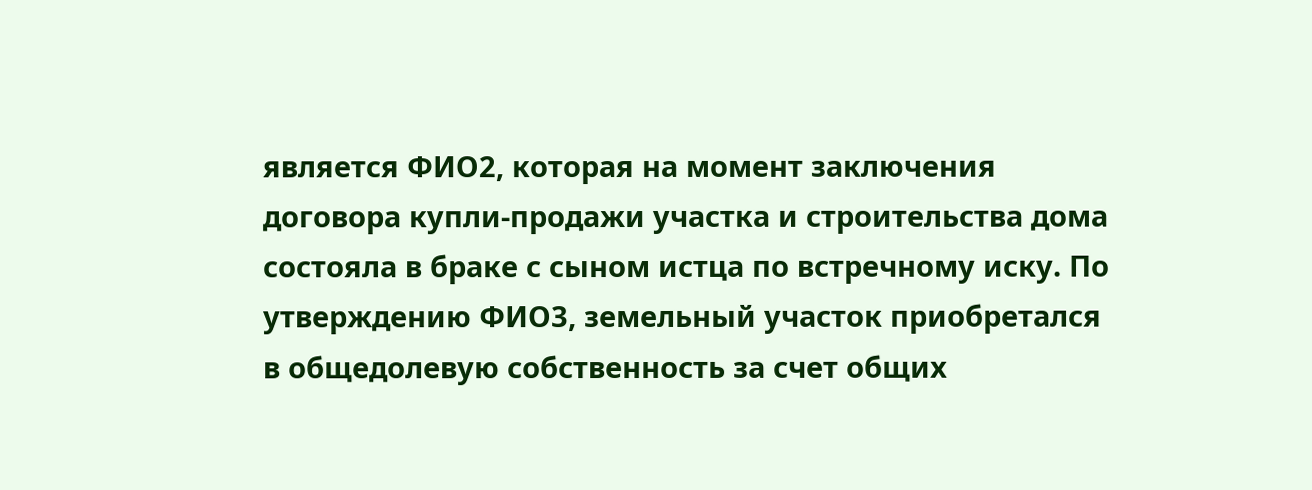является ФИО2, которая на момент заключения договора купли-продажи участка и строительства дома состояла в браке с сыном истца по встречному иску. По утверждению ФИО3, земельный участок приобретался в общедолевую собственность за счет общих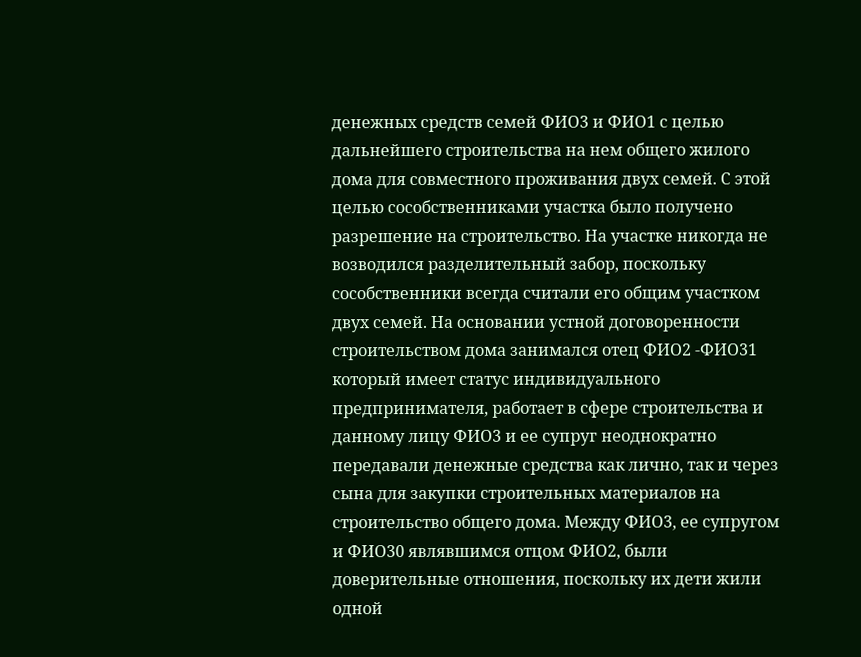денежных средств семей ФИО3 и ФИО1 с целью дальнейшего строительства на нем общего жилого дома для совместного проживания двух семей. С этой целью сособственниками участка было получено разрешение на строительство. На участке никогда не возводился разделительный забор, поскольку сособственники всегда считали его общим участком двух семей. На основании устной договоренности строительством дома занимался отец ФИО2 -ФИО31 который имеет статус индивидуального предпринимателя, работает в сфере строительства и данному лицу ФИО3 и ее супруг неоднократно передавали денежные средства как лично, так и через сына для закупки строительных материалов на строительство общего дома. Между ФИО3, ее супругом и ФИО30 являвшимся отцом ФИО2, были доверительные отношения, поскольку их дети жили одной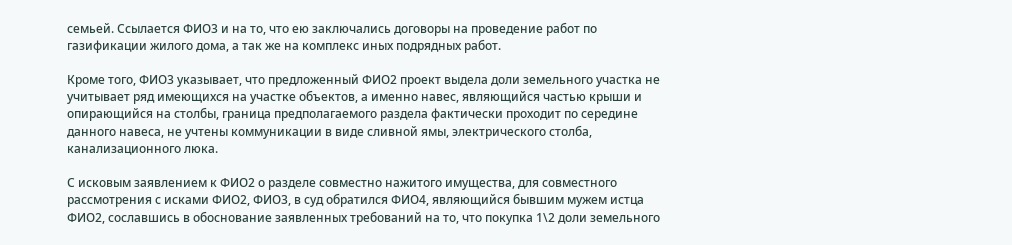семьей. Ссылается ФИО3 и на то, что ею заключались договоры на проведение работ по газификации жилого дома, а так же на комплекс иных подрядных работ.

Кроме того, ФИО3 указывает, что предложенный ФИО2 проект выдела доли земельного участка не учитывает ряд имеющихся на участке объектов, а именно навес, являющийся частью крыши и опирающийся на столбы, граница предполагаемого раздела фактически проходит по середине данного навеса, не учтены коммуникации в виде сливной ямы, электрического столба, канализационного люка.

С исковым заявлением к ФИО2 о разделе совместно нажитого имущества, для совместного рассмотрения с исками ФИО2, ФИО3, в суд обратился ФИО4, являющийся бывшим мужем истца ФИО2, сославшись в обоснование заявленных требований на то, что покупка 1\2 доли земельного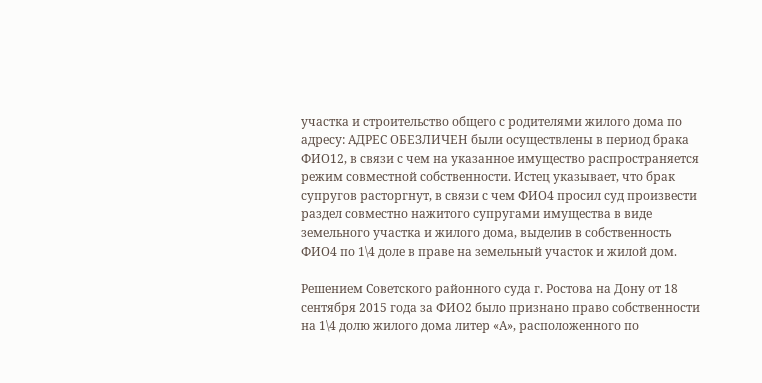участка и строительство общего с родителями жилого дома по адресу: АДРЕС ОБЕЗЛИЧЕН были осуществлены в период брака ФИО12, в связи с чем на указанное имущество распространяется режим совместной собственности. Истец указывает, что брак супругов расторгнут, в связи с чем ФИО4 просил суд произвести раздел совместно нажитого супругами имущества в виде земельного участка и жилого дома, выделив в собственность ФИО4 по 1\4 доле в праве на земельный участок и жилой дом.

Решением Советского районного суда г. Ростова на Дону от 18 сентября 2015 года за ФИО2 было признано право собственности на 1\4 долю жилого дома литер «А», расположенного по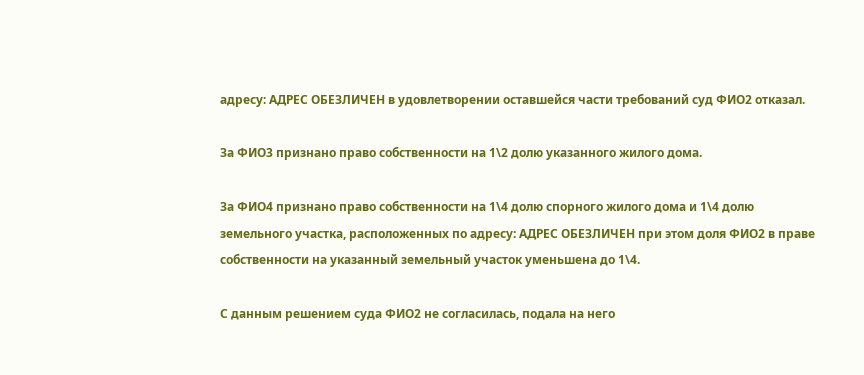адресу: АДРЕС ОБЕЗЛИЧЕН в удовлетворении оставшейся части требований суд ФИО2 отказал.

За ФИО3 признано право собственности на 1\2 долю указанного жилого дома.

За ФИО4 признано право собственности на 1\4 долю спорного жилого дома и 1\4 долю земельного участка, расположенных по адресу: АДРЕС ОБЕЗЛИЧЕН при этом доля ФИО2 в праве собственности на указанный земельный участок уменьшена до 1\4.

С данным решением суда ФИО2 не согласилась, подала на него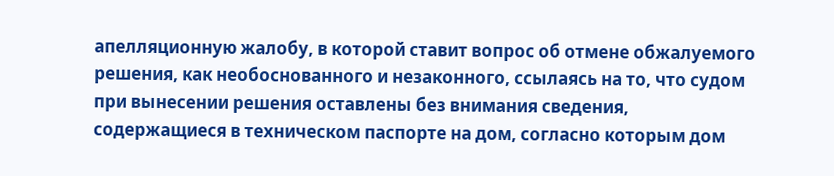апелляционную жалобу, в которой ставит вопрос об отмене обжалуемого решения, как необоснованного и незаконного, ссылаясь на то, что судом при вынесении решения оставлены без внимания сведения, содержащиеся в техническом паспорте на дом, согласно которым дом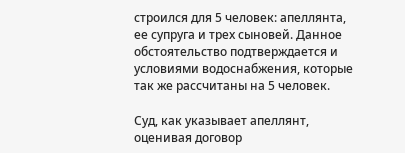строился для 5 человек: апеллянта, ее супруга и трех сыновей. Данное обстоятельство подтверждается и условиями водоснабжения, которые так же рассчитаны на 5 человек.

Суд, как указывает апеллянт, оценивая договор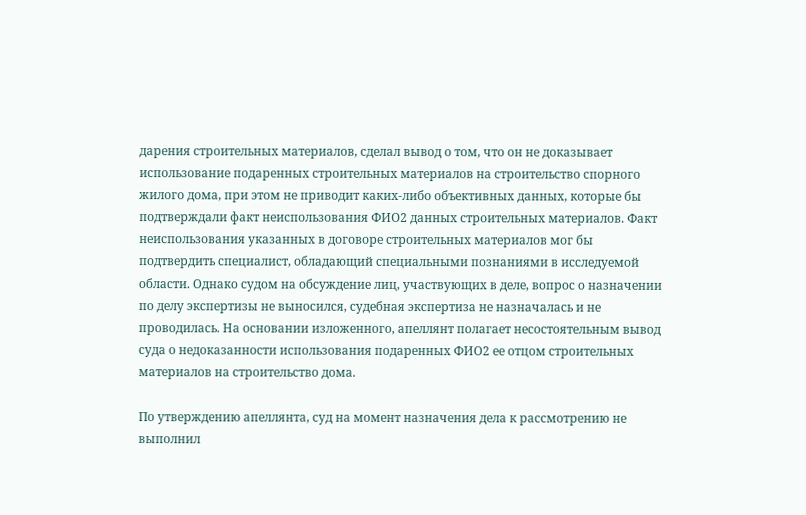дарения строительных материалов, сделал вывод о том, что он не доказывает использование подаренных строительных материалов на строительство спорного жилого дома, при этом не приводит каких-либо объективных данных, которые бы подтверждали факт неиспользования ФИО2 данных строительных материалов. Факт неиспользования указанных в договоре строительных материалов мог бы подтвердить специалист, обладающий специальными познаниями в исследуемой области. Однако судом на обсуждение лиц, участвующих в деле, вопрос о назначении по делу экспертизы не выносился, судебная экспертиза не назначалась и не проводилась. На основании изложенного, апеллянт полагает несостоятельным вывод суда о недоказанности использования подаренных ФИО2 ее отцом строительных материалов на строительство дома.

По утверждению апеллянта, суд на момент назначения дела к рассмотрению не выполнил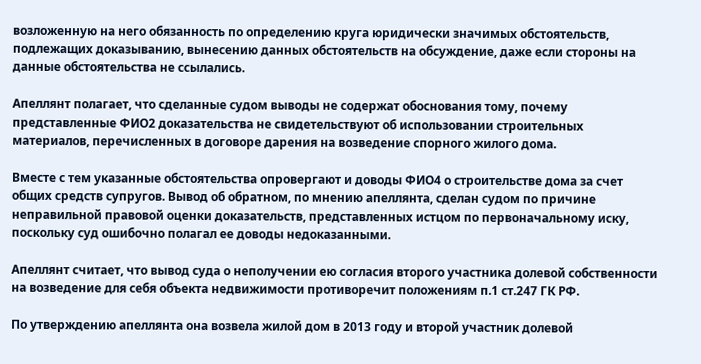возложенную на него обязанность по определению круга юридически значимых обстоятельств, подлежащих доказыванию, вынесению данных обстоятельств на обсуждение, даже если стороны на данные обстоятельства не ссылались.

Апеллянт полагает, что сделанные судом выводы не содержат обоснования тому, почему представленные ФИО2 доказательства не свидетельствуют об использовании строительных материалов, перечисленных в договоре дарения на возведение спорного жилого дома.

Вместе с тем указанные обстоятельства опровергают и доводы ФИО4 о строительстве дома за счет общих средств супругов. Вывод об обратном, по мнению апеллянта, сделан судом по причине неправильной правовой оценки доказательств, представленных истцом по первоначальному иску, поскольку суд ошибочно полагал ее доводы недоказанными.

Апеллянт считает, что вывод суда о неполучении ею согласия второго участника долевой собственности на возведение для себя объекта недвижимости противоречит положениям п.1 ст.247 ГК РФ.

По утверждению апеллянта она возвела жилой дом в 2013 году и второй участник долевой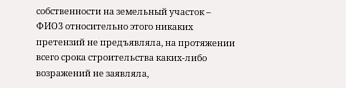собственности на земельный участок – ФИО3 относительно этого никаких претензий не предъявляла, на протяжении всего срока строительства каких-либо возражений не заявляла,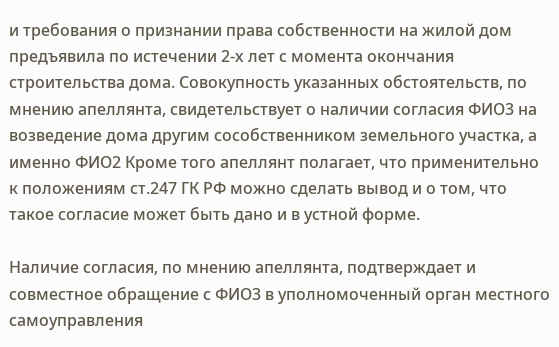и требования о признании права собственности на жилой дом предъявила по истечении 2-х лет с момента окончания строительства дома. Совокупность указанных обстоятельств, по мнению апеллянта, свидетельствует о наличии согласия ФИО3 на возведение дома другим сособственником земельного участка, а именно ФИО2 Кроме того апеллянт полагает, что применительно к положениям ст.247 ГК РФ можно сделать вывод и о том, что такое согласие может быть дано и в устной форме.

Наличие согласия, по мнению апеллянта, подтверждает и совместное обращение с ФИО3 в уполномоченный орган местного самоуправления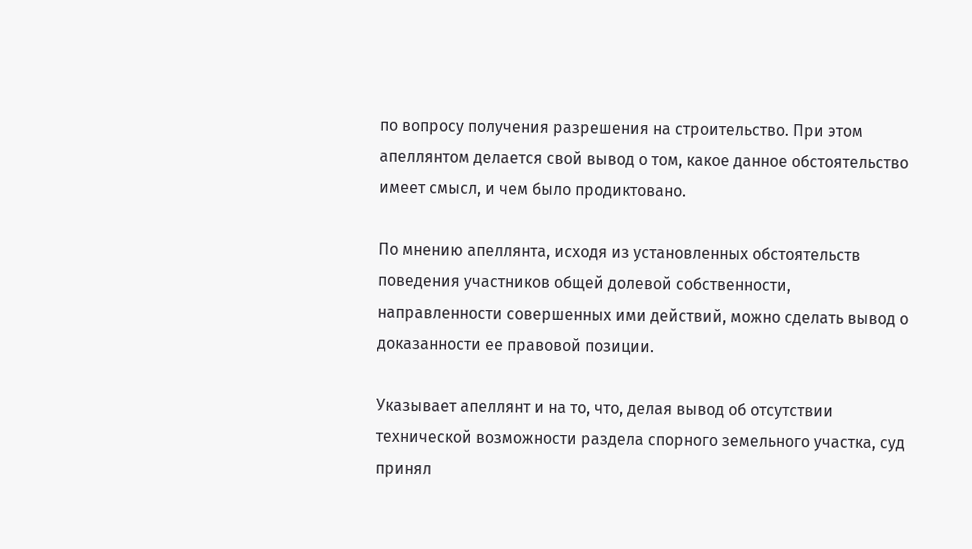по вопросу получения разрешения на строительство. При этом апеллянтом делается свой вывод о том, какое данное обстоятельство имеет смысл, и чем было продиктовано.

По мнению апеллянта, исходя из установленных обстоятельств поведения участников общей долевой собственности, направленности совершенных ими действий, можно сделать вывод о доказанности ее правовой позиции.

Указывает апеллянт и на то, что, делая вывод об отсутствии технической возможности раздела спорного земельного участка, суд принял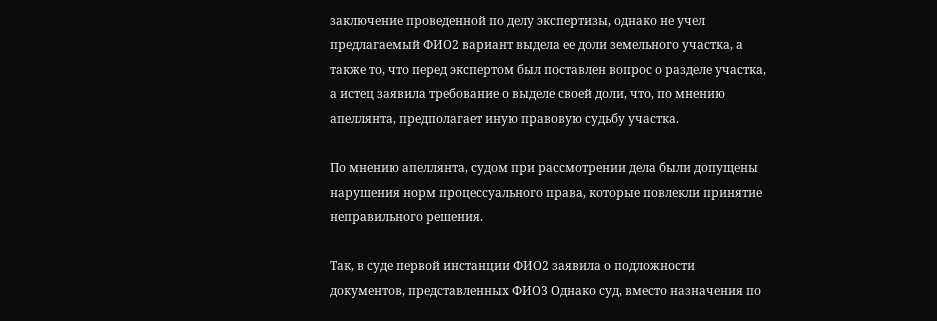заключение проведенной по делу экспертизы, однако не учел предлагаемый ФИО2 вариант выдела ее доли земельного участка, а также то, что перед экспертом был поставлен вопрос о разделе участка, а истец заявила требование о выделе своей доли, что, по мнению апеллянта, предполагает иную правовую судьбу участка.

По мнению апеллянта, судом при рассмотрении дела были допущены нарушения норм процессуального права, которые повлекли принятие неправильного решения.

Так, в суде первой инстанции ФИО2 заявила о подложности документов, представленных ФИО3 Однако суд, вместо назначения по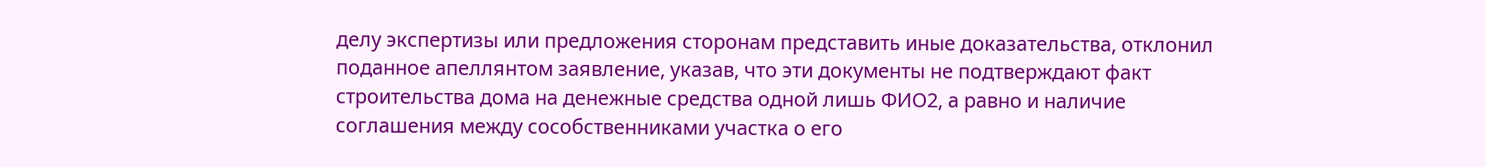делу экспертизы или предложения сторонам представить иные доказательства, отклонил поданное апеллянтом заявление, указав, что эти документы не подтверждают факт строительства дома на денежные средства одной лишь ФИО2, а равно и наличие соглашения между сособственниками участка о его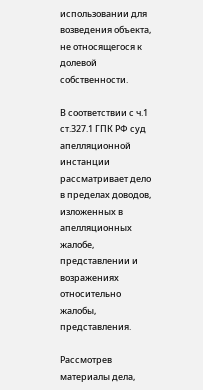использовании для возведения объекта, не относящегося к долевой собственности.

В соответствии с ч.1 ст.327.1 ГПК РФ суд апелляционной инстанции рассматривает дело в пределах доводов, изложенных в апелляционных жалобе, представлении и возражениях относительно жалобы, представления.

Рассмотрев материалы дела,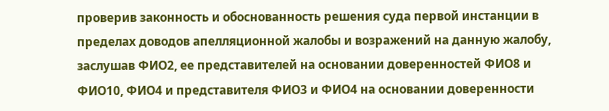проверив законность и обоснованность решения суда первой инстанции в пределах доводов апелляционной жалобы и возражений на данную жалобу, заслушав ФИО2, ее представителей на основании доверенностей ФИО8 и ФИО10, ФИО4 и представителя ФИО3 и ФИО4 на основании доверенности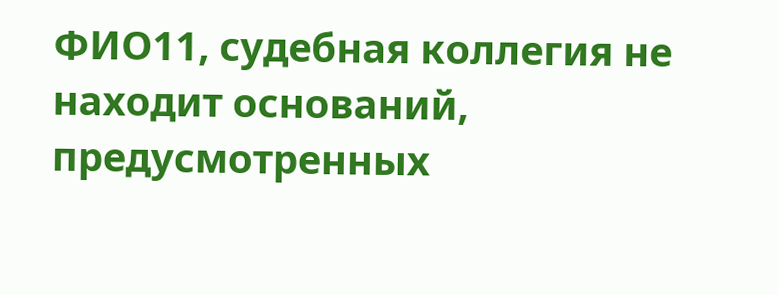ФИО11, судебная коллегия не находит оснований, предусмотренных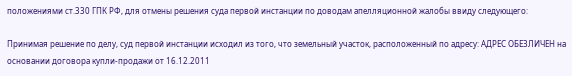положениями ст.330 ГПК РФ, для отмены решения суда первой инстанции по доводам апелляционной жалобы ввиду следующего:

Принимая решение по делу, суд первой инстанции исходил из того, что земельный участок, расположенный по адресу: АДРЕС ОБЕЗЛИЧЕН на основании договора купли-продажи от 16.12.2011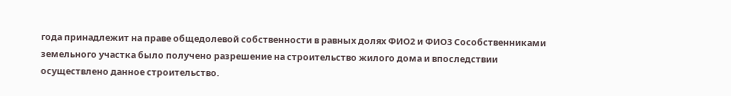года принадлежит на праве общедолевой собственности в равных долях ФИО2 и ФИО3 Сособственниками земельного участка было получено разрешение на строительство жилого дома и впоследствии осуществлено данное строительство.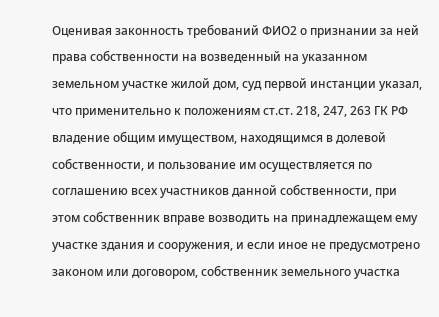Оценивая законность требований ФИО2 о признании за ней права собственности на возведенный на указанном земельном участке жилой дом, суд первой инстанции указал, что применительно к положениям ст.ст. 218, 247, 263 ГК РФ владение общим имуществом, находящимся в долевой собственности, и пользование им осуществляется по соглашению всех участников данной собственности, при этом собственник вправе возводить на принадлежащем ему участке здания и сооружения, и если иное не предусмотрено законом или договором, собственник земельного участка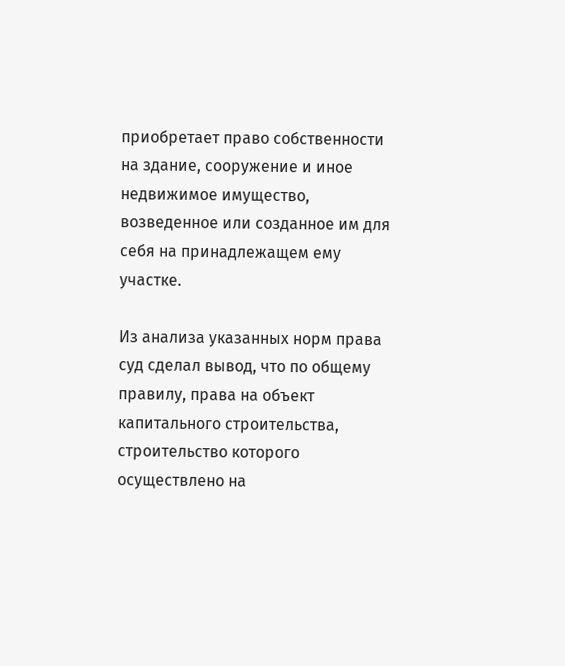приобретает право собственности на здание, сооружение и иное недвижимое имущество, возведенное или созданное им для себя на принадлежащем ему участке.

Из анализа указанных норм права суд сделал вывод, что по общему правилу, права на объект капитального строительства, строительство которого осуществлено на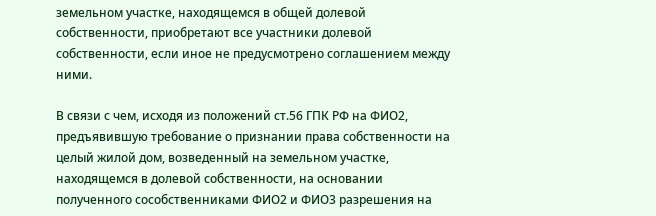земельном участке, находящемся в общей долевой собственности, приобретают все участники долевой собственности, если иное не предусмотрено соглашением между ними.

В связи с чем, исходя из положений ст.56 ГПК РФ на ФИО2, предъявившую требование о признании права собственности на целый жилой дом, возведенный на земельном участке, находящемся в долевой собственности, на основании полученного сособственниками ФИО2 и ФИО3 разрешения на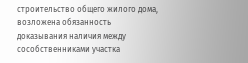строительство общего жилого дома, возложена обязанность доказывания наличия между сособственниками участка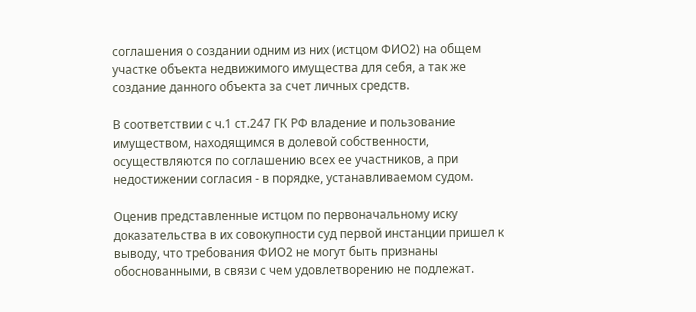соглашения о создании одним из них (истцом ФИО2) на общем участке объекта недвижимого имущества для себя, а так же создание данного объекта за счет личных средств.

В соответствии с ч.1 ст.247 ГК РФ владение и пользование имуществом, находящимся в долевой собственности, осуществляются по соглашению всех ее участников, а при недостижении согласия - в порядке, устанавливаемом судом.

Оценив представленные истцом по первоначальному иску доказательства в их совокупности суд первой инстанции пришел к выводу, что требования ФИО2 не могут быть признаны обоснованными, в связи с чем удовлетворению не подлежат.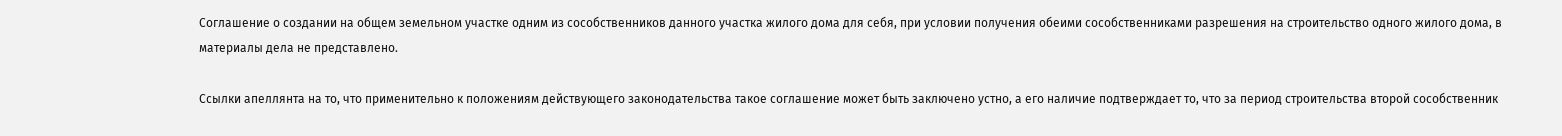Соглашение о создании на общем земельном участке одним из сособственников данного участка жилого дома для себя, при условии получения обеими сособственниками разрешения на строительство одного жилого дома, в материалы дела не представлено.

Ссылки апеллянта на то, что применительно к положениям действующего законодательства такое соглашение может быть заключено устно, а его наличие подтверждает то, что за период строительства второй сособственник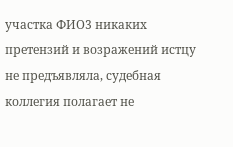участка ФИО3 никаких претензий и возражений истцу не предъявляла, судебная коллегия полагает не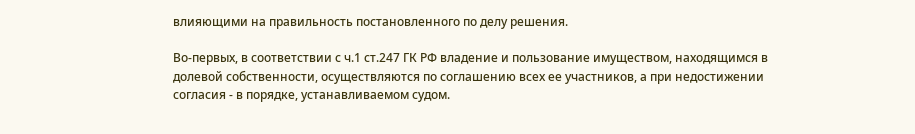влияющими на правильность постановленного по делу решения.

Во-первых, в соответствии с ч.1 ст.247 ГК РФ владение и пользование имуществом, находящимся в долевой собственности, осуществляются по соглашению всех ее участников, а при недостижении согласия - в порядке, устанавливаемом судом.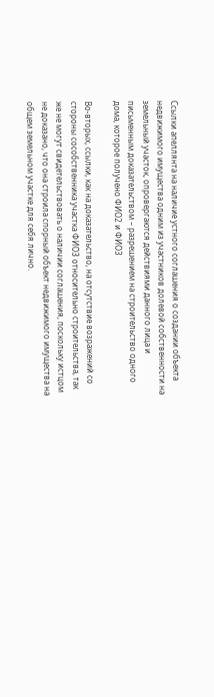Ссылки апеллянта на наличие устного соглашения о создании объекта недвижимого имущества одним из участников долевой собственности на земельный участок, опровергаются действиями данного лица и письменным доказательством – разрешением на строительство одного дома, которое получено ФИО2 и ФИО3

Во-вторых, ссылки, как на доказательство, на отсутствие возражений со стороны сособственника участка ФИО3 относительно строительства, так же не могут свидетельствовать о наличии соглашения, поскольку истцом не доказано, что она строила спорный объект недвижимого имущества на общем земельном участке для себя лично.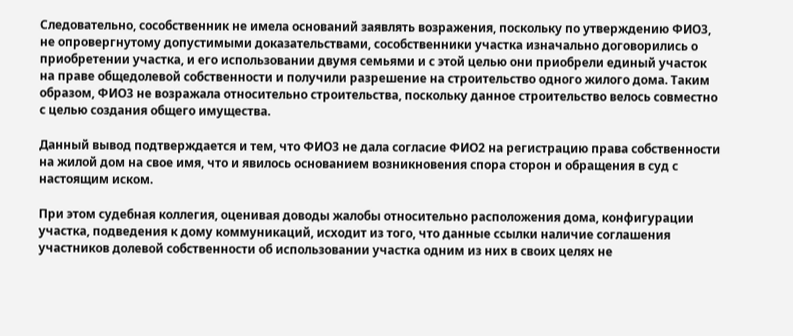Следовательно, сособственник не имела оснований заявлять возражения, поскольку по утверждению ФИО3, не опровергнутому допустимыми доказательствами, сособственники участка изначально договорились о приобретении участка, и его использовании двумя семьями и с этой целью они приобрели единый участок на праве общедолевой собственности и получили разрешение на строительство одного жилого дома. Таким образом, ФИО3 не возражала относительно строительства, поскольку данное строительство велось совместно с целью создания общего имущества.

Данный вывод подтверждается и тем, что ФИО3 не дала согласие ФИО2 на регистрацию права собственности на жилой дом на свое имя, что и явилось основанием возникновения спора сторон и обращения в суд с настоящим иском.

При этом судебная коллегия, оценивая доводы жалобы относительно расположения дома, конфигурации участка, подведения к дому коммуникаций, исходит из того, что данные ссылки наличие соглашения участников долевой собственности об использовании участка одним из них в своих целях не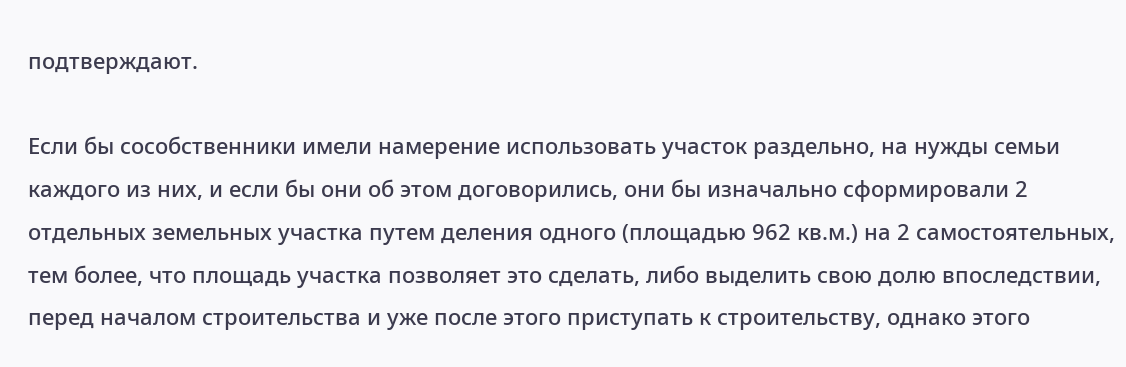подтверждают.

Если бы сособственники имели намерение использовать участок раздельно, на нужды семьи каждого из них, и если бы они об этом договорились, они бы изначально сформировали 2 отдельных земельных участка путем деления одного (площадью 962 кв.м.) на 2 самостоятельных, тем более, что площадь участка позволяет это сделать, либо выделить свою долю впоследствии, перед началом строительства и уже после этого приступать к строительству, однако этого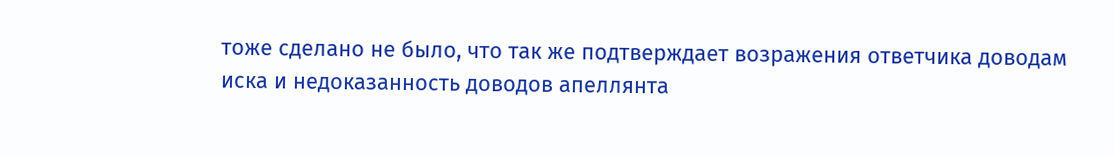тоже сделано не было, что так же подтверждает возражения ответчика доводам иска и недоказанность доводов апеллянта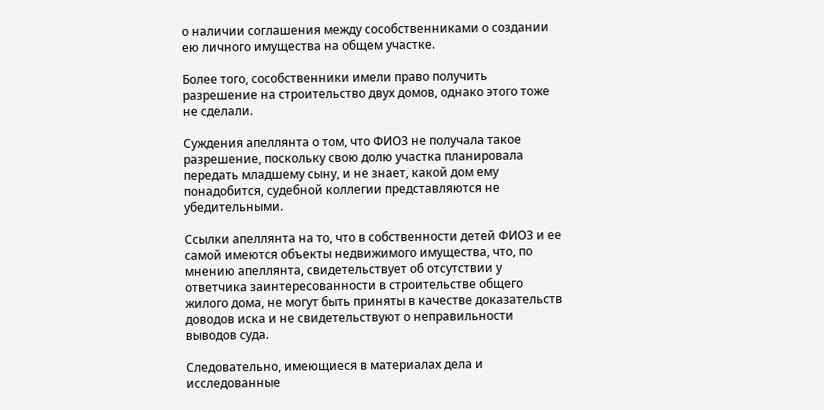о наличии соглашения между сособственниками о создании ею личного имущества на общем участке.

Более того, сособственники имели право получить разрешение на строительство двух домов, однако этого тоже не сделали.

Суждения апеллянта о том, что ФИО3 не получала такое разрешение, поскольку свою долю участка планировала передать младшему сыну, и не знает, какой дом ему понадобится, судебной коллегии представляются не убедительными.

Ссылки апеллянта на то, что в собственности детей ФИО3 и ее самой имеются объекты недвижимого имущества, что, по мнению апеллянта, свидетельствует об отсутствии у ответчика заинтересованности в строительстве общего жилого дома, не могут быть приняты в качестве доказательств доводов иска и не свидетельствуют о неправильности выводов суда.

Следовательно, имеющиеся в материалах дела и исследованные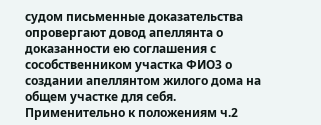судом письменные доказательства опровергают довод апеллянта о доказанности ею соглашения с сособственником участка ФИО3 о создании апеллянтом жилого дома на общем участке для себя. Применительно к положениям ч.2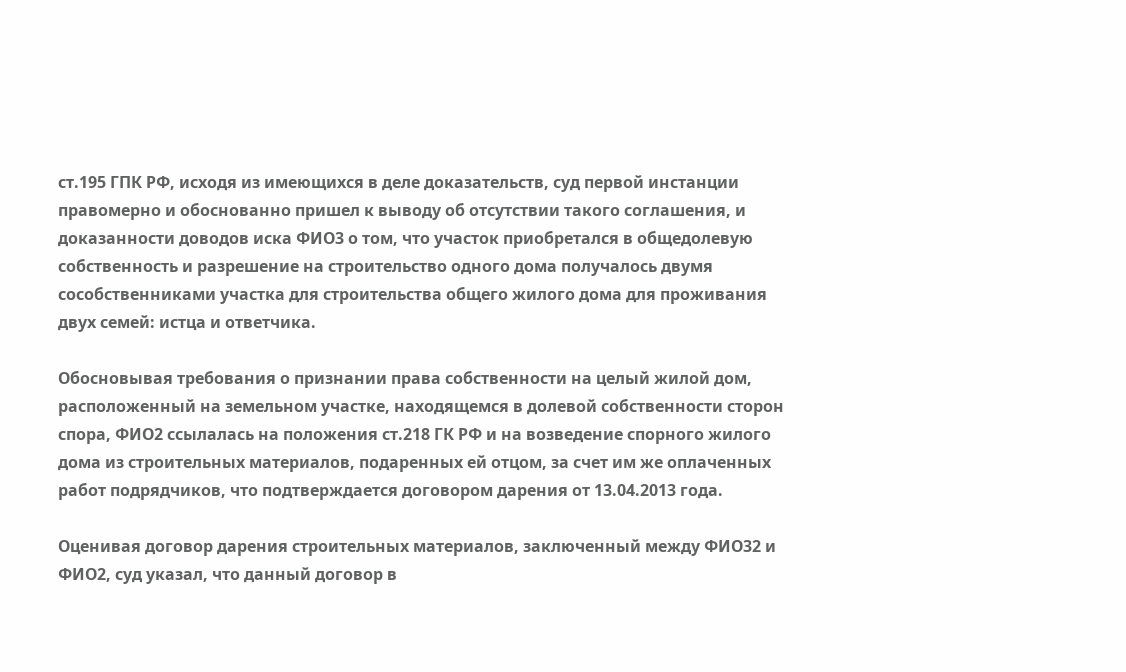ст.195 ГПК РФ, исходя из имеющихся в деле доказательств, суд первой инстанции правомерно и обоснованно пришел к выводу об отсутствии такого соглашения, и доказанности доводов иска ФИО3 о том, что участок приобретался в общедолевую собственность и разрешение на строительство одного дома получалось двумя сособственниками участка для строительства общего жилого дома для проживания двух семей: истца и ответчика.

Обосновывая требования о признании права собственности на целый жилой дом, расположенный на земельном участке, находящемся в долевой собственности сторон спора, ФИО2 ссылалась на положения ст.218 ГК РФ и на возведение спорного жилого дома из строительных материалов, подаренных ей отцом, за счет им же оплаченных работ подрядчиков, что подтверждается договором дарения от 13.04.2013 года.

Оценивая договор дарения строительных материалов, заключенный между ФИО32 и ФИО2, суд указал, что данный договор в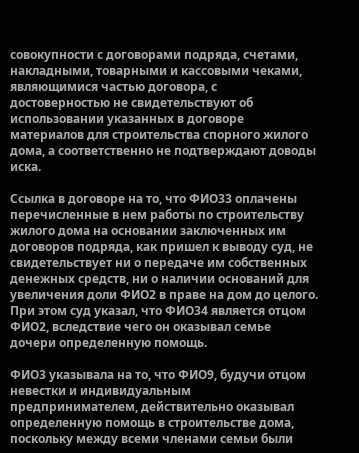совокупности с договорами подряда, счетами, накладными, товарными и кассовыми чеками, являющимися частью договора, с достоверностью не свидетельствуют об использовании указанных в договоре материалов для строительства спорного жилого дома, а соответственно не подтверждают доводы иска.

Ссылка в договоре на то, что ФИО33 оплачены перечисленные в нем работы по строительству жилого дома на основании заключенных им договоров подряда, как пришел к выводу суд, не свидетельствует ни о передаче им собственных денежных средств, ни о наличии оснований для увеличения доли ФИО2 в праве на дом до целого. При этом суд указал, что ФИО34 является отцом ФИО2, вследствие чего он оказывал семье дочери определенную помощь.

ФИО3 указывала на то, что ФИО9, будучи отцом невестки и индивидуальным предпринимателем, действительно оказывал определенную помощь в строительстве дома, поскольку между всеми членами семьи были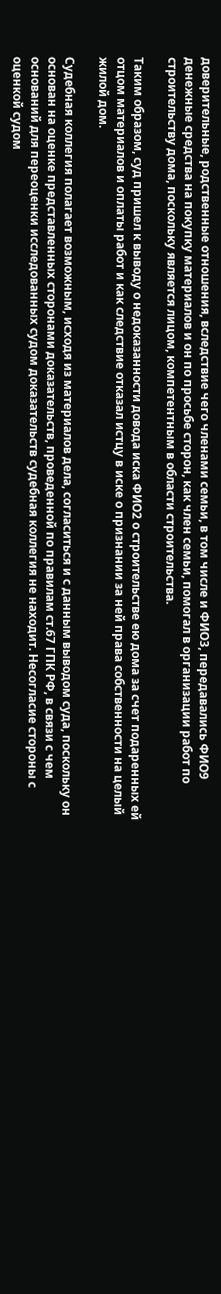доверительные, родственные отношения, вследствие чего членами семьи, в том числе и ФИО3, передавались ФИО9 денежные средства на покупку материалов и он по просьбе сторон, как член семьи, помогал в организации работ по строительству дома, поскольку является лицом, компетентным в области строительства.

Таким образом, суд пришел к выводу о недоказанности довода иска ФИО2 о строительстве ею дома за счет подаренных ей отцом материалов и оплаты работ и как следствие отказал истцу в иске о признании за ней права собственности на целый жилой дом.

Судебная коллегия полагает возможным, исходя из материалов дела, согласиться и с данным выводом суда, поскольку он основан на оценке представленных сторонами доказательств, проведенной по правилам ст.67 ГПК РФ, в связи с чем оснований для переоценки исследованных судом доказательств судебная коллегия не находит. Несогласие стороны с оценкой судом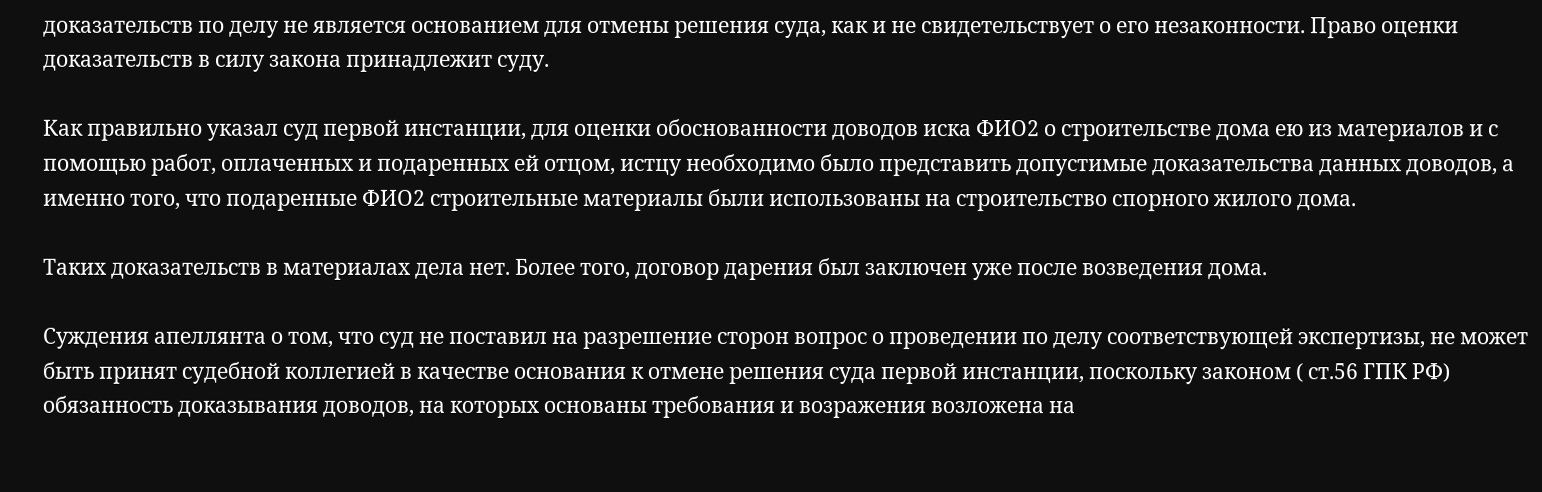доказательств по делу не является основанием для отмены решения суда, как и не свидетельствует о его незаконности. Право оценки доказательств в силу закона принадлежит суду.

Как правильно указал суд первой инстанции, для оценки обоснованности доводов иска ФИО2 о строительстве дома ею из материалов и с помощью работ, оплаченных и подаренных ей отцом, истцу необходимо было представить допустимые доказательства данных доводов, а именно того, что подаренные ФИО2 строительные материалы были использованы на строительство спорного жилого дома.

Таких доказательств в материалах дела нет. Более того, договор дарения был заключен уже после возведения дома.

Суждения апеллянта о том, что суд не поставил на разрешение сторон вопрос о проведении по делу соответствующей экспертизы, не может быть принят судебной коллегией в качестве основания к отмене решения суда первой инстанции, поскольку законом ( ст.56 ГПК РФ) обязанность доказывания доводов, на которых основаны требования и возражения возложена на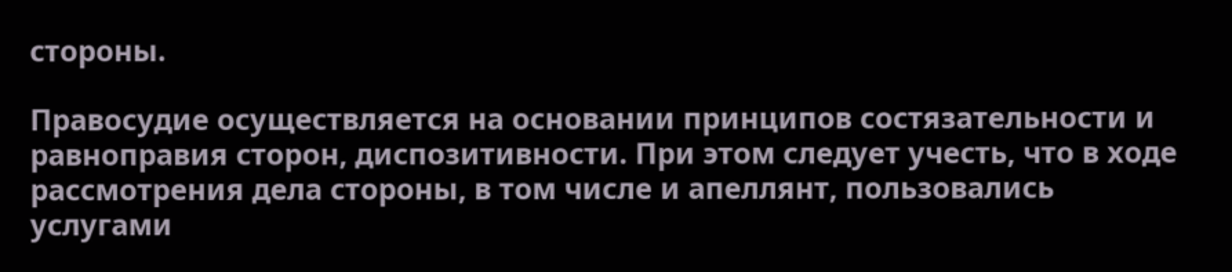стороны.

Правосудие осуществляется на основании принципов состязательности и равноправия сторон, диспозитивности. При этом следует учесть, что в ходе рассмотрения дела стороны, в том числе и апеллянт, пользовались услугами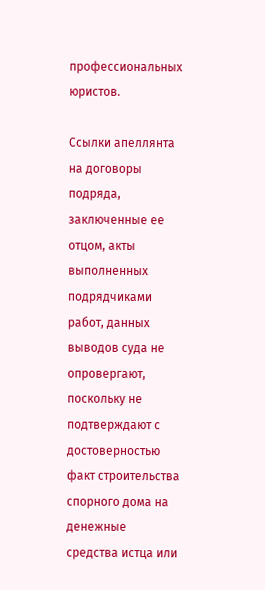профессиональных юристов.

Ссылки апеллянта на договоры подряда, заключенные ее отцом, акты выполненных подрядчиками работ, данных выводов суда не опровергают, поскольку не подтверждают с достоверностью факт строительства спорного дома на денежные средства истца или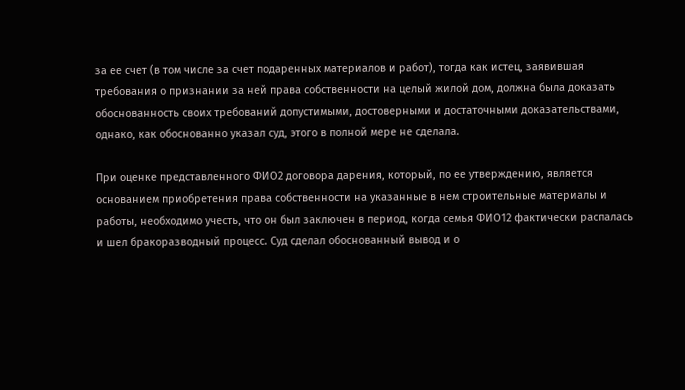за ее счет (в том числе за счет подаренных материалов и работ), тогда как истец, заявившая требования о признании за ней права собственности на целый жилой дом, должна была доказать обоснованность своих требований допустимыми, достоверными и достаточными доказательствами, однако, как обоснованно указал суд, этого в полной мере не сделала.

При оценке представленного ФИО2 договора дарения, который, по ее утверждению, является основанием приобретения права собственности на указанные в нем строительные материалы и работы, необходимо учесть, что он был заключен в период, когда семья ФИО12 фактически распалась и шел бракоразводный процесс. Суд сделал обоснованный вывод и о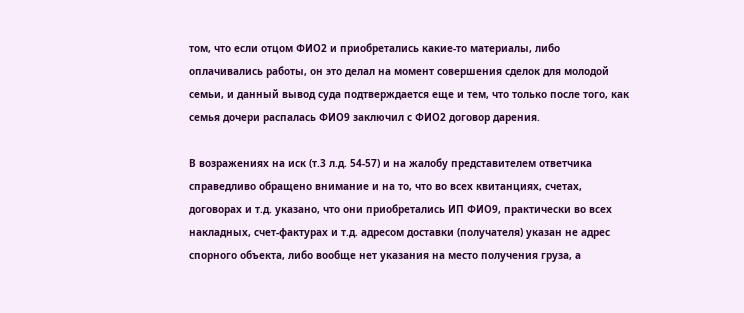том, что если отцом ФИО2 и приобретались какие-то материалы, либо оплачивались работы, он это делал на момент совершения сделок для молодой семьи, и данный вывод суда подтверждается еще и тем, что только после того, как семья дочери распалась ФИО9 заключил с ФИО2 договор дарения.

В возражениях на иск (т.3 л.д. 54-57) и на жалобу представителем ответчика справедливо обращено внимание и на то, что во всех квитанциях, счетах, договорах и т.д. указано, что они приобретались ИП ФИО9, практически во всех накладных, счет-фактурах и т.д. адресом доставки (получателя) указан не адрес спорного объекта, либо вообще нет указания на место получения груза, а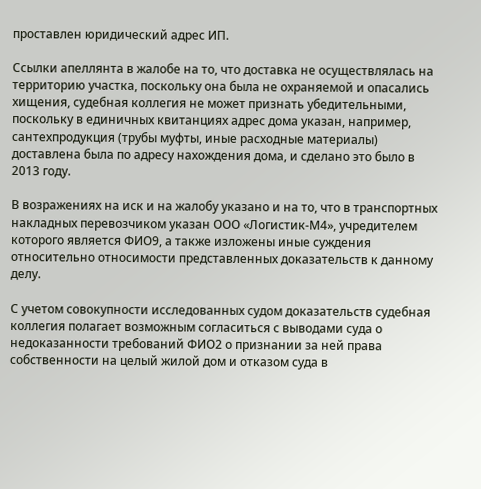проставлен юридический адрес ИП.

Ссылки апеллянта в жалобе на то, что доставка не осуществлялась на территорию участка, поскольку она была не охраняемой и опасались хищения, судебная коллегия не может признать убедительными, поскольку в единичных квитанциях адрес дома указан, например, сантехпродукция (трубы муфты, иные расходные материалы) доставлена была по адресу нахождения дома, и сделано это было в 2013 году.

В возражениях на иск и на жалобу указано и на то, что в транспортных накладных перевозчиком указан ООО «Логистик-М4», учредителем которого является ФИО9, а также изложены иные суждения относительно относимости представленных доказательств к данному делу.

С учетом совокупности исследованных судом доказательств судебная коллегия полагает возможным согласиться с выводами суда о недоказанности требований ФИО2 о признании за ней права собственности на целый жилой дом и отказом суда в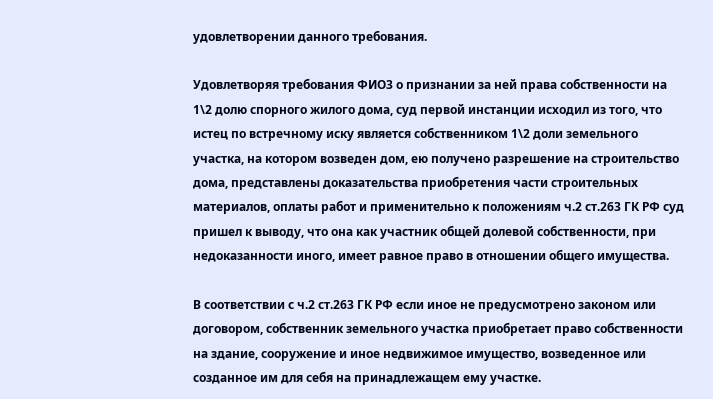удовлетворении данного требования.

Удовлетворяя требования ФИО3 о признании за ней права собственности на 1\2 долю спорного жилого дома, суд первой инстанции исходил из того, что истец по встречному иску является собственником 1\2 доли земельного участка, на котором возведен дом, ею получено разрешение на строительство дома, представлены доказательства приобретения части строительных материалов, оплаты работ и применительно к положениям ч.2 ст.263 ГК РФ суд пришел к выводу, что она как участник общей долевой собственности, при недоказанности иного, имеет равное право в отношении общего имущества.

В соответствии с ч.2 ст.263 ГК РФ если иное не предусмотрено законом или договором, собственник земельного участка приобретает право собственности на здание, сооружение и иное недвижимое имущество, возведенное или созданное им для себя на принадлежащем ему участке.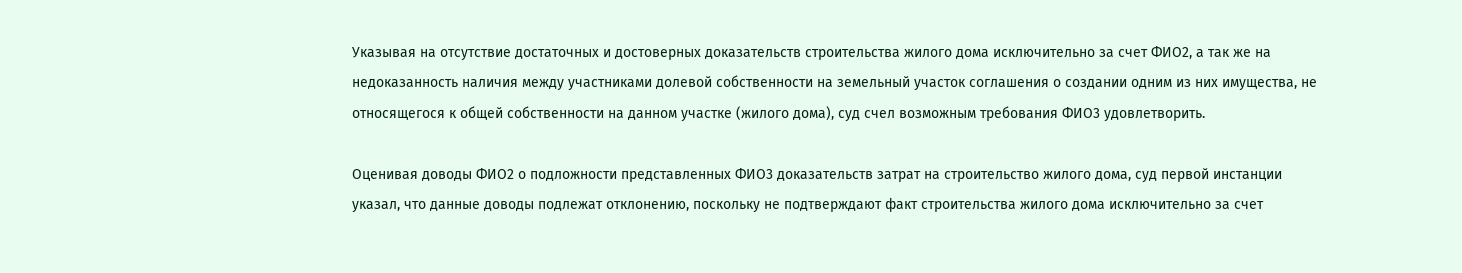Указывая на отсутствие достаточных и достоверных доказательств строительства жилого дома исключительно за счет ФИО2, а так же на недоказанность наличия между участниками долевой собственности на земельный участок соглашения о создании одним из них имущества, не относящегося к общей собственности на данном участке (жилого дома), суд счел возможным требования ФИО3 удовлетворить.

Оценивая доводы ФИО2 о подложности представленных ФИО3 доказательств затрат на строительство жилого дома, суд первой инстанции указал, что данные доводы подлежат отклонению, поскольку не подтверждают факт строительства жилого дома исключительно за счет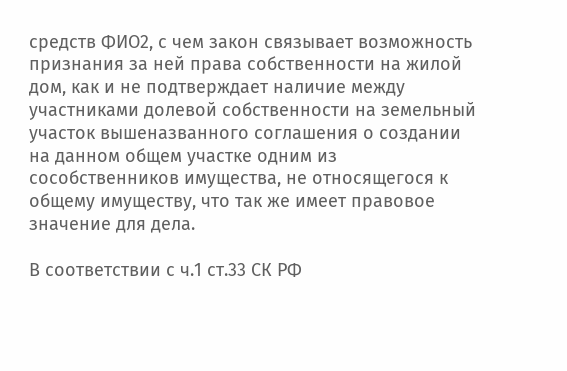средств ФИО2, с чем закон связывает возможность признания за ней права собственности на жилой дом, как и не подтверждает наличие между участниками долевой собственности на земельный участок вышеназванного соглашения о создании на данном общем участке одним из сособственников имущества, не относящегося к общему имуществу, что так же имеет правовое значение для дела.

В соответствии с ч.1 ст.33 СК РФ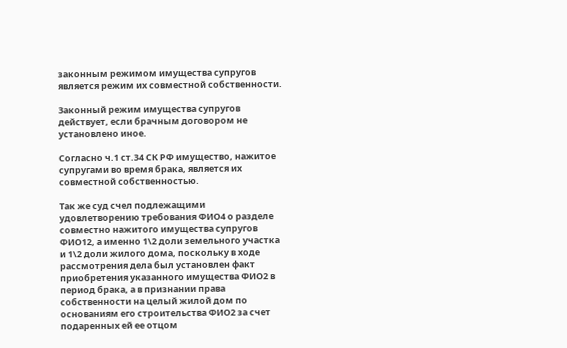законным режимом имущества супругов является режим их совместной собственности.

Законный режим имущества супругов действует, если брачным договором не установлено иное.

Согласно ч.1 ст.34 СК РФ имущество, нажитое супругами во время брака, является их совместной собственностью.

Так же суд счел подлежащими удовлетворению требования ФИО4 о разделе совместно нажитого имущества супругов ФИО12, а именно 1\2 доли земельного участка и 1\2 доли жилого дома, поскольку в ходе рассмотрения дела был установлен факт приобретения указанного имущества ФИО2 в период брака, а в признании права собственности на целый жилой дом по основаниям его строительства ФИО2 за счет подаренных ей ее отцом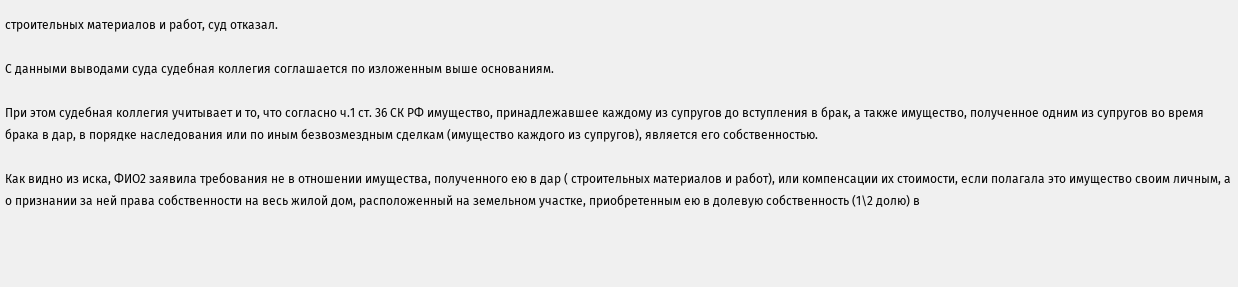строительных материалов и работ, суд отказал.

С данными выводами суда судебная коллегия соглашается по изложенным выше основаниям.

При этом судебная коллегия учитывает и то, что согласно ч.1 ст. 36 СК РФ имущество, принадлежавшее каждому из супругов до вступления в брак, а также имущество, полученное одним из супругов во время брака в дар, в порядке наследования или по иным безвозмездным сделкам (имущество каждого из супругов), является его собственностью.

Как видно из иска, ФИО2 заявила требования не в отношении имущества, полученного ею в дар ( строительных материалов и работ), или компенсации их стоимости, если полагала это имущество своим личным, а о признании за ней права собственности на весь жилой дом, расположенный на земельном участке, приобретенным ею в долевую собственность (1\2 долю) в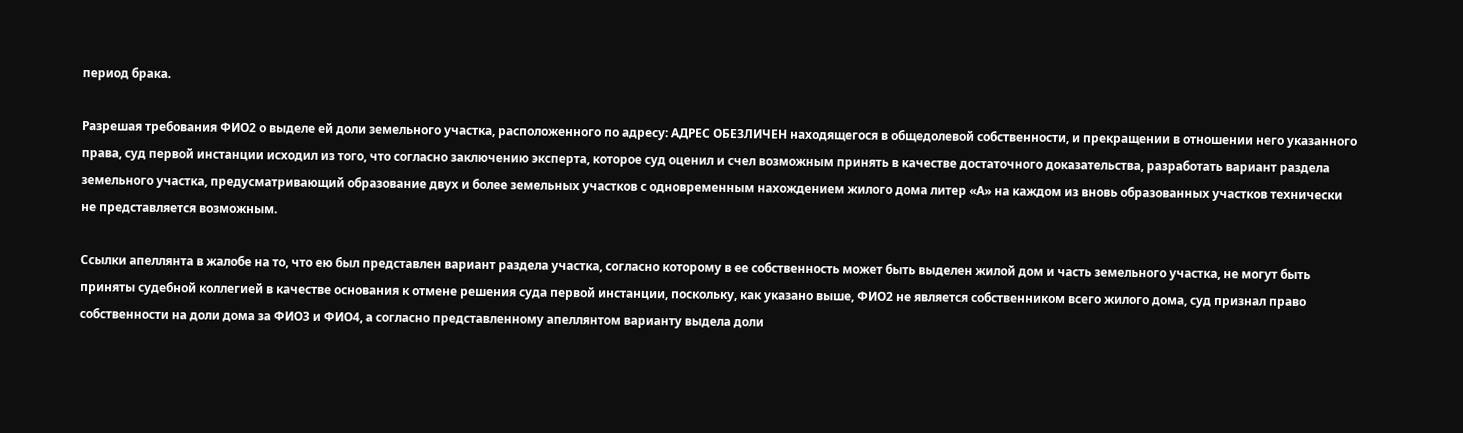период брака.

Разрешая требования ФИО2 о выделе ей доли земельного участка, расположенного по адресу: АДРЕС ОБЕЗЛИЧЕН находящегося в общедолевой собственности, и прекращении в отношении него указанного права, суд первой инстанции исходил из того, что согласно заключению эксперта, которое суд оценил и счел возможным принять в качестве достаточного доказательства, разработать вариант раздела земельного участка, предусматривающий образование двух и более земельных участков с одновременным нахождением жилого дома литер «А» на каждом из вновь образованных участков технически не представляется возможным.

Ссылки апеллянта в жалобе на то, что ею был представлен вариант раздела участка, согласно которому в ее собственность может быть выделен жилой дом и часть земельного участка, не могут быть приняты судебной коллегией в качестве основания к отмене решения суда первой инстанции, поскольку, как указано выше, ФИО2 не является собственником всего жилого дома, суд признал право собственности на доли дома за ФИО3 и ФИО4, а согласно представленному апеллянтом варианту выдела доли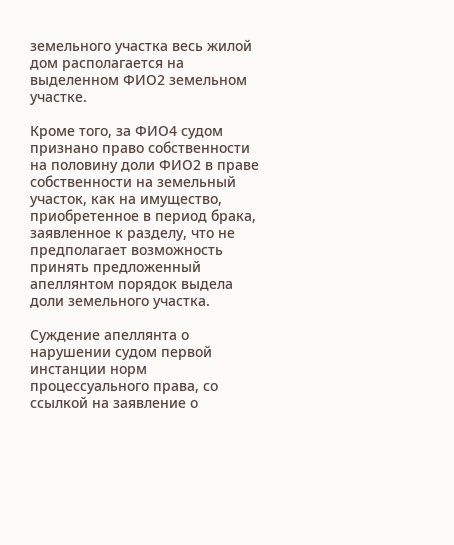земельного участка весь жилой дом располагается на выделенном ФИО2 земельном участке.

Кроме того, за ФИО4 судом признано право собственности на половину доли ФИО2 в праве собственности на земельный участок, как на имущество, приобретенное в период брака, заявленное к разделу, что не предполагает возможность принять предложенный апеллянтом порядок выдела доли земельного участка.

Суждение апеллянта о нарушении судом первой инстанции норм процессуального права, со ссылкой на заявление о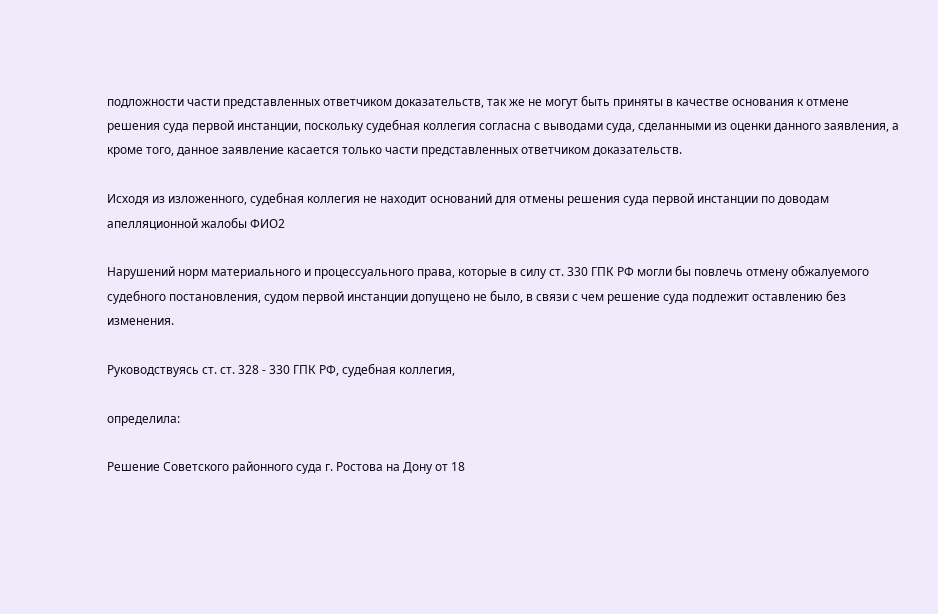подложности части представленных ответчиком доказательств, так же не могут быть приняты в качестве основания к отмене решения суда первой инстанции, поскольку судебная коллегия согласна с выводами суда, сделанными из оценки данного заявления, а кроме того, данное заявление касается только части представленных ответчиком доказательств.

Исходя из изложенного, судебная коллегия не находит оснований для отмены решения суда первой инстанции по доводам апелляционной жалобы ФИО2

Нарушений норм материального и процессуального права, которые в силу ст. 330 ГПК РФ могли бы повлечь отмену обжалуемого судебного постановления, судом первой инстанции допущено не было, в связи с чем решение суда подлежит оставлению без изменения.

Руководствуясь ст. ст. 328 - 330 ГПК РФ, судебная коллегия,

определила:

Решение Советского районного суда г. Ростова на Дону от 18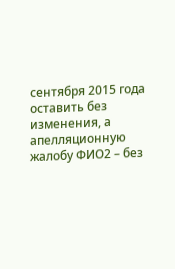сентября 2015 года оставить без изменения, а апелляционную жалобу ФИО2 – без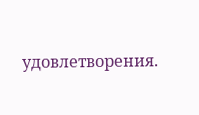удовлетворения.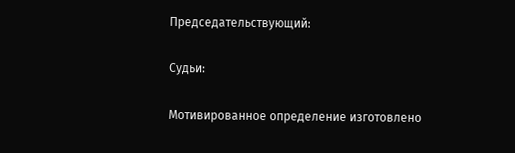Председательствующий:

Судьи:

Мотивированное определение изготовлено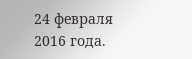24 февраля 2016 года.